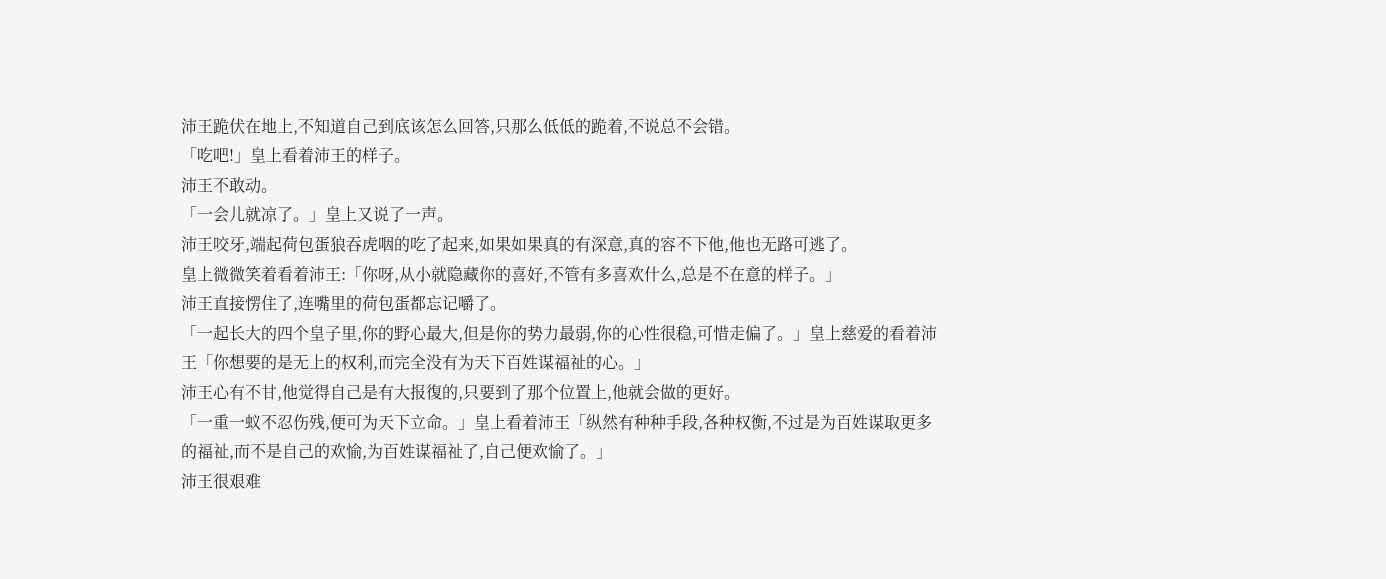沛王跪伏在地上,不知道自己到底该怎么回答,只那么低低的跪着,不说总不会错。
「吃吧!」皇上看着沛王的样子。
沛王不敢动。
「一会儿就凉了。」皇上又说了一声。
沛王咬牙,端起荷包蛋狼吞虎咽的吃了起来,如果如果真的有深意,真的容不下他,他也无路可逃了。
皇上微微笑着看着沛王:「你呀,从小就隐藏你的喜好,不管有多喜欢什么,总是不在意的样子。」
沛王直接愣住了,连嘴里的荷包蛋都忘记嚼了。
「一起长大的四个皇子里,你的野心最大,但是你的势力最弱,你的心性很稳,可惜走偏了。」皇上慈爱的看着沛王「你想要的是无上的权利,而完全没有为天下百姓谋福祉的心。」
沛王心有不甘,他觉得自己是有大报復的,只要到了那个位置上,他就会做的更好。
「一重一蚁不忍伤残,便可为天下立命。」皇上看着沛王「纵然有种种手段,各种权衡,不过是为百姓谋取更多的福祉,而不是自己的欢愉,为百姓谋福祉了,自己便欢愉了。」
沛王很艰难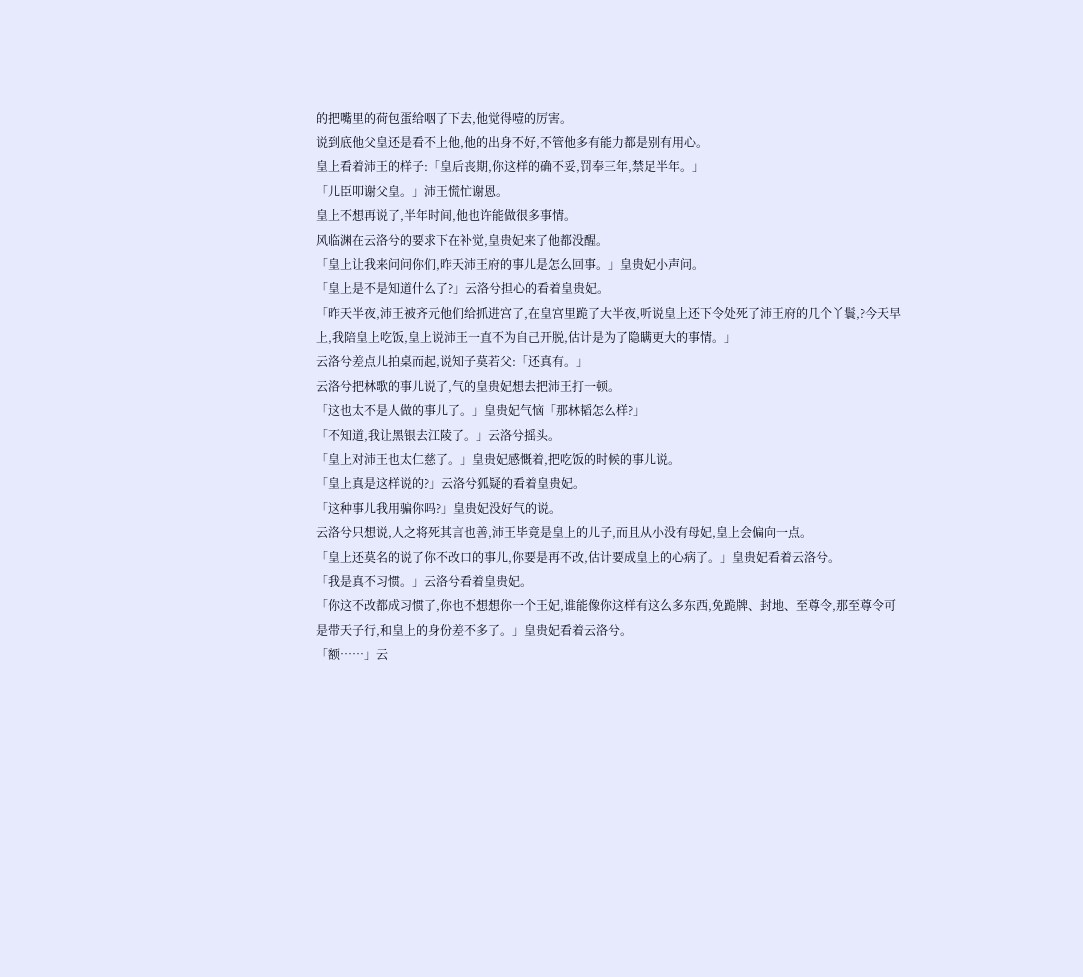的把嘴里的荷包蛋给咽了下去,他觉得噎的厉害。
说到底他父皇还是看不上他,他的出身不好,不管他多有能力都是别有用心。
皇上看着沛王的样子:「皇后丧期,你这样的确不妥,罚奉三年,禁足半年。」
「儿臣叩谢父皇。」沛王慌忙谢恩。
皇上不想再说了,半年时间,他也许能做很多事情。
风临渊在云洛兮的要求下在补觉,皇贵妃来了他都没醒。
「皇上让我来问问你们,昨天沛王府的事儿是怎么回事。」皇贵妃小声问。
「皇上是不是知道什么了?」云洛兮担心的看着皇贵妃。
「昨天半夜,沛王被齐元他们给抓进宫了,在皇宫里跪了大半夜,听说皇上还下令处死了沛王府的几个丫鬟,?今天早上,我陪皇上吃饭,皇上说沛王一直不为自己开脱,估计是为了隐瞒更大的事情。」
云洛兮差点儿拍桌而起,说知子莫若父:「还真有。」
云洛兮把林歌的事儿说了,气的皇贵妃想去把沛王打一顿。
「这也太不是人做的事儿了。」皇贵妃气恼「那林韬怎么样?」
「不知道,我让黑银去江陵了。」云洛兮摇头。
「皇上对沛王也太仁慈了。」皇贵妃感慨着,把吃饭的时候的事儿说。
「皇上真是这样说的?」云洛兮狐疑的看着皇贵妃。
「这种事儿我用骗你吗?」皇贵妃没好气的说。
云洛兮只想说,人之将死其言也善,沛王毕竟是皇上的儿子,而且从小没有母妃,皇上会偏向一点。
「皇上还莫名的说了你不改口的事儿,你要是再不改,估计要成皇上的心病了。」皇贵妃看着云洛兮。
「我是真不习惯。」云洛兮看着皇贵妃。
「你这不改都成习惯了,你也不想想你一个王妃,谁能像你这样有这么多东西,免跪牌、封地、至尊令,那至尊令可是带天子行,和皇上的身份差不多了。」皇贵妃看着云洛兮。
「额……」云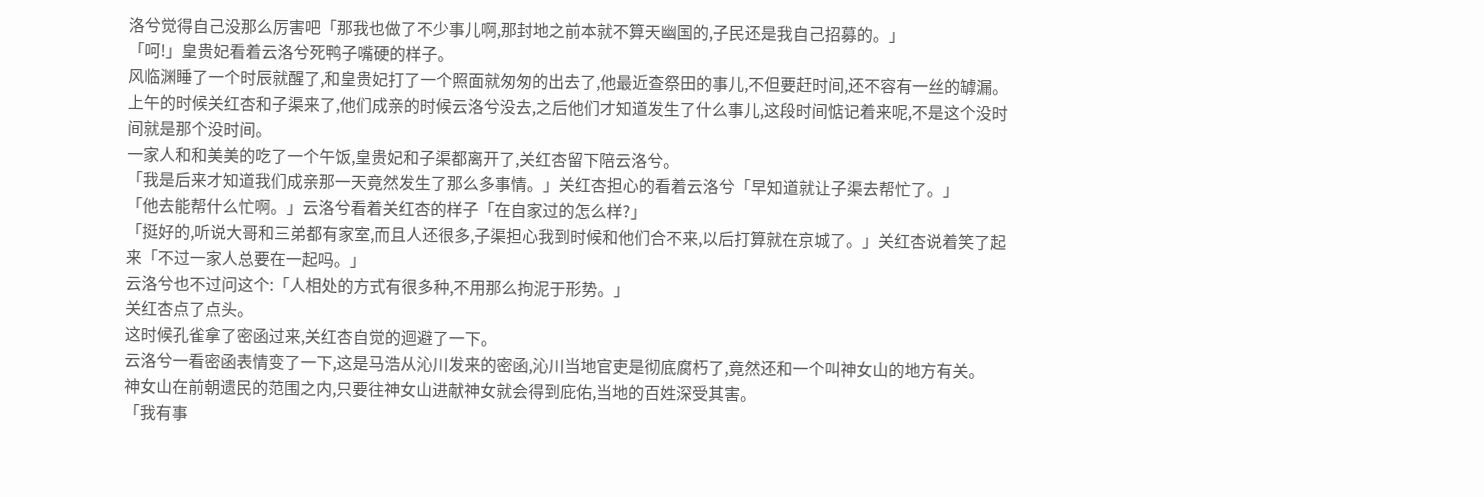洛兮觉得自己没那么厉害吧「那我也做了不少事儿啊,那封地之前本就不算天幽国的,子民还是我自己招募的。」
「呵!」皇贵妃看着云洛兮死鸭子嘴硬的样子。
风临渊睡了一个时辰就醒了,和皇贵妃打了一个照面就匆匆的出去了,他最近查祭田的事儿,不但要赶时间,还不容有一丝的罅漏。
上午的时候关红杏和子渠来了,他们成亲的时候云洛兮没去,之后他们才知道发生了什么事儿,这段时间惦记着来呢,不是这个没时间就是那个没时间。
一家人和和美美的吃了一个午饭,皇贵妃和子渠都离开了,关红杏留下陪云洛兮。
「我是后来才知道我们成亲那一天竟然发生了那么多事情。」关红杏担心的看着云洛兮「早知道就让子渠去帮忙了。」
「他去能帮什么忙啊。」云洛兮看着关红杏的样子「在自家过的怎么样?」
「挺好的,听说大哥和三弟都有家室,而且人还很多,子渠担心我到时候和他们合不来,以后打算就在京城了。」关红杏说着笑了起来「不过一家人总要在一起吗。」
云洛兮也不过问这个:「人相处的方式有很多种,不用那么拘泥于形势。」
关红杏点了点头。
这时候孔雀拿了密函过来,关红杏自觉的迴避了一下。
云洛兮一看密函表情变了一下,这是马浩从沁川发来的密函,沁川当地官吏是彻底腐朽了,竟然还和一个叫神女山的地方有关。
神女山在前朝遗民的范围之内,只要往神女山进献神女就会得到庇佑,当地的百姓深受其害。
「我有事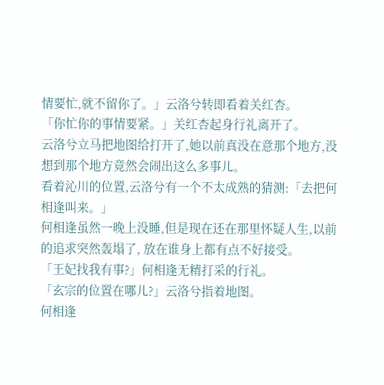情要忙,就不留你了。」云洛兮转即看着关红杏。
「你忙你的事情要紧。」关红杏起身行礼离开了。
云洛兮立马把地图给打开了,她以前真没在意那个地方,没想到那个地方竟然会闹出这么多事儿。
看着沁川的位置,云洛兮有一个不太成熟的猜测:「去把何相逢叫来。」
何相逢虽然一晚上没睡,但是现在还在那里怀疑人生,以前的追求突然轰塌了, 放在谁身上都有点不好接受。
「王妃找我有事?」何相逢无精打采的行礼。
「玄宗的位置在哪儿?」云洛兮指着地图。
何相逢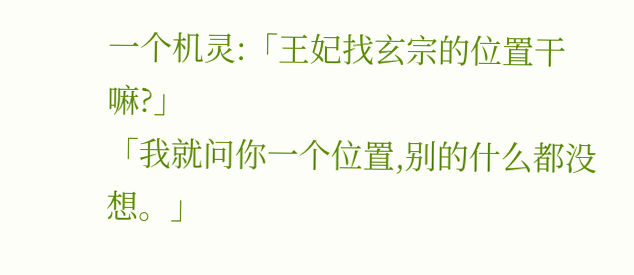一个机灵:「王妃找玄宗的位置干嘛?」
「我就问你一个位置,别的什么都没想。」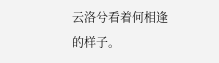云洛兮看着何相逢的样子。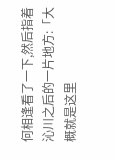何相逢看了一下,然后指着沁川之后的一片地方:「大概就是这里